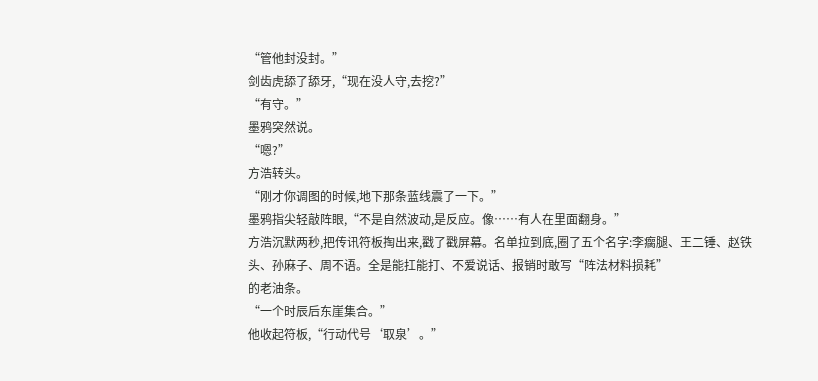“管他封没封。”
剑齿虎舔了舔牙,“现在没人守,去挖?”
“有守。”
墨鸦突然说。
“嗯?”
方浩转头。
“刚才你调图的时候,地下那条蓝线震了一下。”
墨鸦指尖轻敲阵眼,“不是自然波动,是反应。像……有人在里面翻身。”
方浩沉默两秒,把传讯符板掏出来,戳了戳屏幕。名单拉到底,圈了五个名字:李瘸腿、王二锤、赵铁头、孙麻子、周不语。全是能扛能打、不爱说话、报销时敢写“阵法材料损耗”
的老油条。
“一个时辰后东崖集合。”
他收起符板,“行动代号‘取泉’。”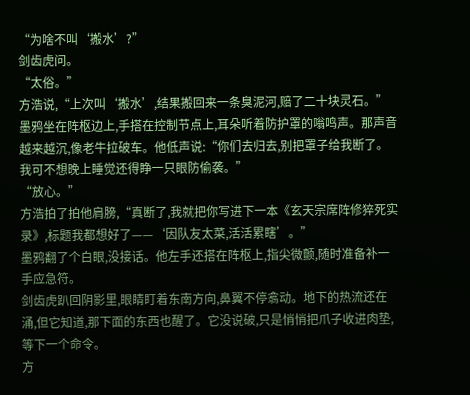“为啥不叫‘搬水’?”
剑齿虎问。
“太俗。”
方浩说,“上次叫‘搬水’,结果搬回来一条臭泥河,赔了二十块灵石。”
墨鸦坐在阵枢边上,手搭在控制节点上,耳朵听着防护罩的嗡鸣声。那声音越来越沉,像老牛拉破车。他低声说:“你们去归去,别把罩子给我断了。我可不想晚上睡觉还得睁一只眼防偷袭。”
“放心。”
方浩拍了拍他肩膀,“真断了,我就把你写进下一本《玄天宗席阵修猝死实录》,标题我都想好了——‘因队友太菜,活活累瞎’。”
墨鸦翻了个白眼,没接话。他左手还搭在阵枢上,指尖微颤,随时准备补一手应急符。
剑齿虎趴回阴影里,眼睛盯着东南方向,鼻翼不停翕动。地下的热流还在涌,但它知道,那下面的东西也醒了。它没说破,只是悄悄把爪子收进肉垫,等下一个命令。
方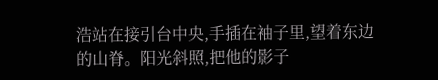浩站在接引台中央,手插在袖子里,望着东边的山脊。阳光斜照,把他的影子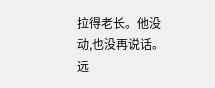拉得老长。他没动,也没再说话。
远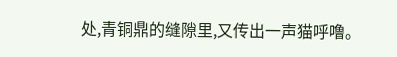处,青铜鼎的缝隙里,又传出一声猫呼噜。